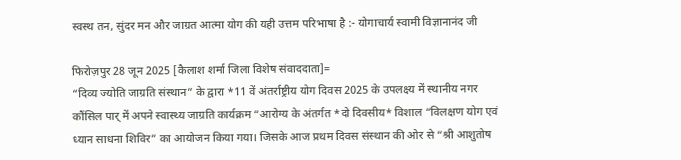स्वस्थ तन, सुंदर मन और जाग्रत आत्मा योग की यही उत्तम परिभाषा है :- योगाचार्य स्वामी विज्ञानानंद जी

फिरोज़पुर 28 जून 2025 [कैलाश शर्मा जिला विशेष संवाददाता]=
“दिव्य ज्योति जाग्रति संस्थान” के द्वारा *11 वें अंतर्राष्ट्रीय योग दिवस 2025 के उपलक्ष्य में स्थानीय नगर कौंसिल पार् में अपने स्वास्थ्य जाग्रति कार्यक्रम “आरोग्य के अंतर्गत *दो दिवसीय* विशाल “विलक्षण योग एवं ध्यान साधना शिविर” का आयोजन किया गया। जिसके आज प्रथम दिवस संस्थान की ओर से “श्री आशुतोष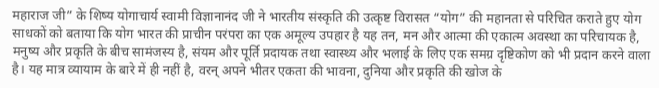महाराज जी” के शिष्य योगाचार्य स्वामी विज्ञानानंद जी ने भारतीय संस्कृति की उत्कृष्ट विरासत “योग” की महानता से परिचित कराते हुए योग साधकों को बताया कि योग भारत की प्राचीन परंपरा का एक अमूल्य उपहार है यह तन, मन और आत्मा की एकात्म अवस्था का परिचायक है, मनुष्य और प्रकृति के बीच सामंजस्य है, संयम और पूर्ति प्रदायक तथा स्वास्थ्य और भलाई के लिए एक समग्र दृष्टिकोण को भी प्रदान करने वाला है। यह मात्र व्यायाम के बारे में ही नहीं है, वरन् अपने भीतर एकता की भावना, दुनिया और प्रकृति की खोज के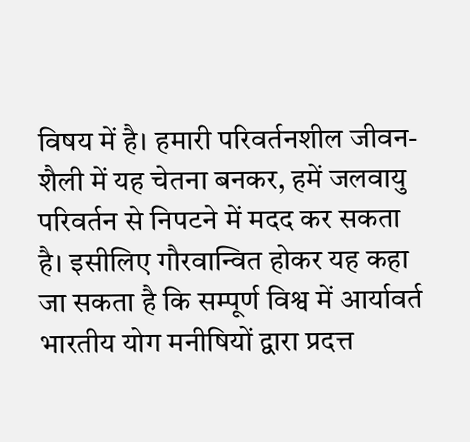विषय में है। हमारी परिवर्तनशील जीवन- शैली में यह चेतना बनकर, हमें जलवायु परिवर्तन से निपटने में मदद कर सकता है। इसीलिए गौरवान्वित होकर यह कहा जा सकता है कि सम्पूर्ण विश्व में आर्यावर्त भारतीय योग मनीषियों द्वारा प्रदत्त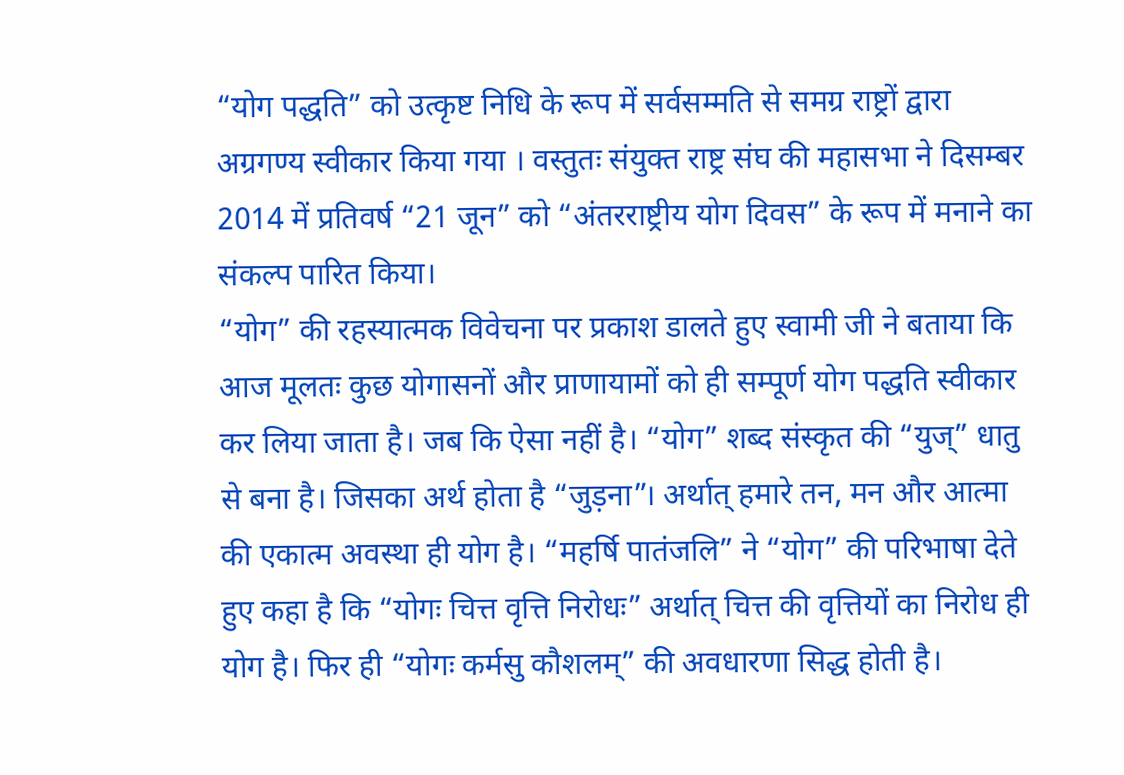“योग पद्धति” को उत्कृष्ट निधि के रूप में सर्वसम्मति से समग्र राष्ट्रों द्वारा अग्रगण्य स्वीकार किया गया । वस्तुतः संयुक्त राष्ट्र संघ की महासभा ने दिसम्बर 2014 में प्रतिवर्ष “21 जून” को “अंतरराष्ट्रीय योग दिवस” के रूप में मनाने का संकल्प पारित किया।
“योग” की रहस्यात्मक विवेचना पर प्रकाश डालते हुए स्वामी जी ने बताया कि आज मूलतः कुछ योगासनों और प्राणायामों को ही सम्पूर्ण योग पद्धति स्वीकार कर लिया जाता है। जब कि ऐसा नहीं है। “योग” शब्द संस्कृत की “युज्” धातु से बना है। जिसका अर्थ होता है “जुड़ना”। अर्थात् हमारे तन, मन और आत्मा की एकात्म अवस्था ही योग है। “महर्षि पातंजलि” ने “योग” की परिभाषा देते हुए कहा है कि “योगः चित्त वृत्ति निरोधः” अर्थात् चित्त की वृत्तियों का निरोध ही योग है। फिर ही “योगः कर्मसु कौशलम्” की अवधारणा सिद्ध होती है।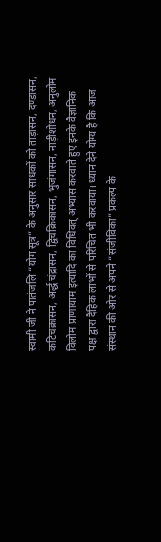स्वामी जी ने पातंजलि “योग सूत्र” के अनुसार साधकों को ताड़ासन, दण्डासन, कटिचक्रासन, अर्द्ध चंद्रासन, द्विचक्रिकासन, भुजंगासन, नाड़ीशोधन, अनुलोम विलोम प्राणायाम इत्यादि का विधिवत् अभ्यास करवाते हुए इनके वैज्ञानिक पक्ष द्वारा दैहिक लाभों से परिचित भी करवाया। ध्यान देने योग्य है कि आज संस्थान की ओर से अपने “संजीविका” प्रकल्प के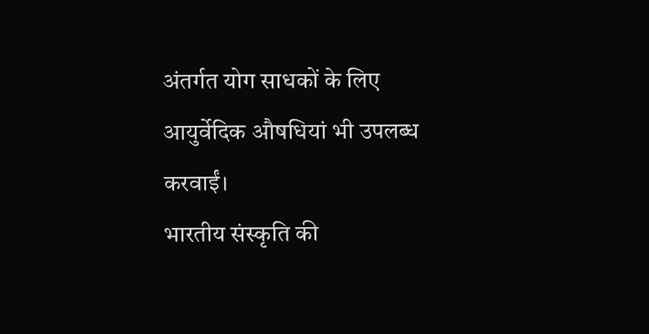अंतर्गत योग साधकों के लिए आयुर्वेदिक औषधियां भी उपलब्ध करवाईं।
भारतीय संस्कृति की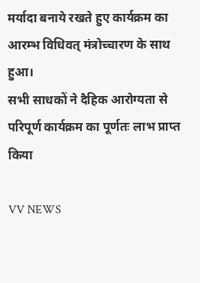मर्यादा बनाये रखते हुए कार्यक्रम का आरम्भ विधिवत् मंत्रोच्चारण के साथ हुआ।
सभी साधकों ने दैहिक आरोग्यता से परिपूर्ण कार्यक्रम का पूर्णतः लाभ प्राप्त किया

VV NEWS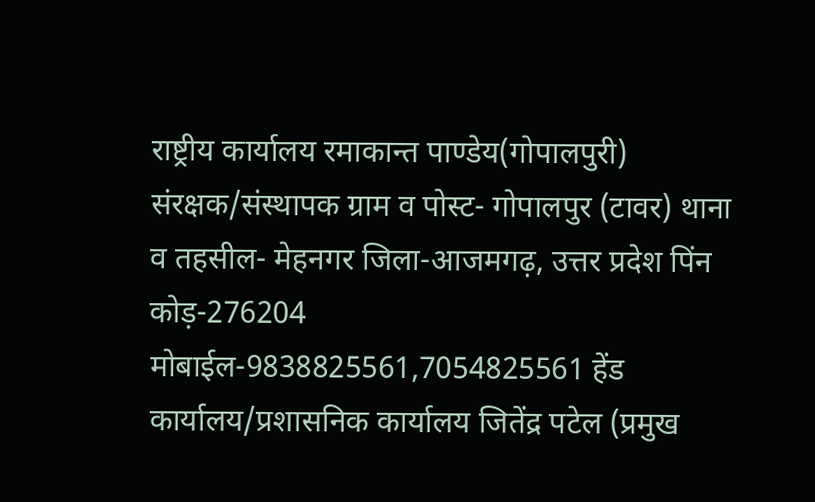राष्ट्रीय कार्यालय रमाकान्त पाण्डेय(गोपालपुरी) संरक्षक/संस्थापक ग्राम व पोस्ट- गोपालपुर (टावर) थाना व तहसील- मेहनगर जिला-आजमगढ़, उत्तर प्रदेश पिंन कोड़-276204 मोबाईल-9838825561,7054825561 हेंड कार्यालय/प्रशासनिक कार्यालय जितेंद्र पटेल (प्रमुख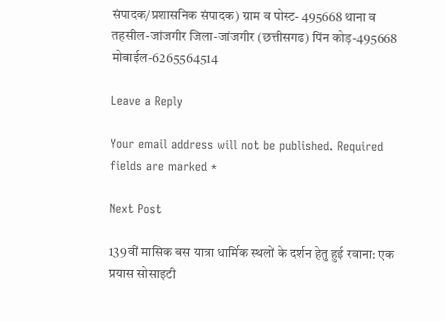संपादक/प्रशासनिक संपादक) ग्राम व पोस्ट- 495668 थाना व तहसील-जांजगीर जिला-जांजगीर (छत्तीसगढ) पिंन कोड़-495668 मोबाईल-6265564514

Leave a Reply

Your email address will not be published. Required fields are marked *

Next Post

139वीं मासिक बस यात्रा धार्मिक स्थलों के दर्शन हेतु हुई रवाना: एक प्रयास सोसाइटी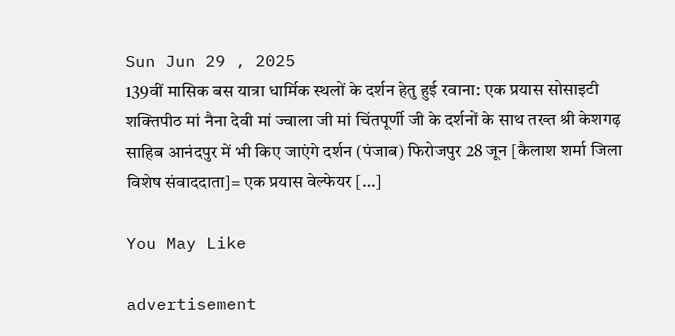Sun Jun 29 , 2025
139वीं मासिक बस यात्रा धार्मिक स्थलों के दर्शन हेतु हुई रवाना: एक प्रयास सोसाइटी शक्तिपीठ मां नैना देवी मां ज्वाला जी मां चिंतपूर्णी जी के दर्शनों के साथ तख्त श्री केशगढ़ साहिब आनंदपुर में भी किए जाएंगे दर्शन (पंजाब) फिरोजपुर 28 जून [कैलाश शर्मा जिला विशेष संवाददाता]= एक प्रयास वेल्फेयर […]

You May Like

advertisement